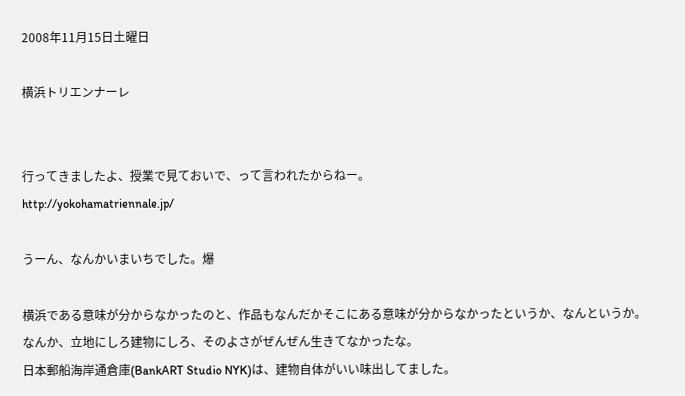2008年11月15日土曜日

横浜トリエンナーレ


行ってきましたよ、授業で見ておいで、って言われたからねー。
http://yokohamatriennale.jp/

うーん、なんかいまいちでした。爆

横浜である意味が分からなかったのと、作品もなんだかそこにある意味が分からなかったというか、なんというか。
なんか、立地にしろ建物にしろ、そのよさがぜんぜん生きてなかったな。
日本郵船海岸通倉庫(BankART Studio NYK)は、建物自体がいい味出してました。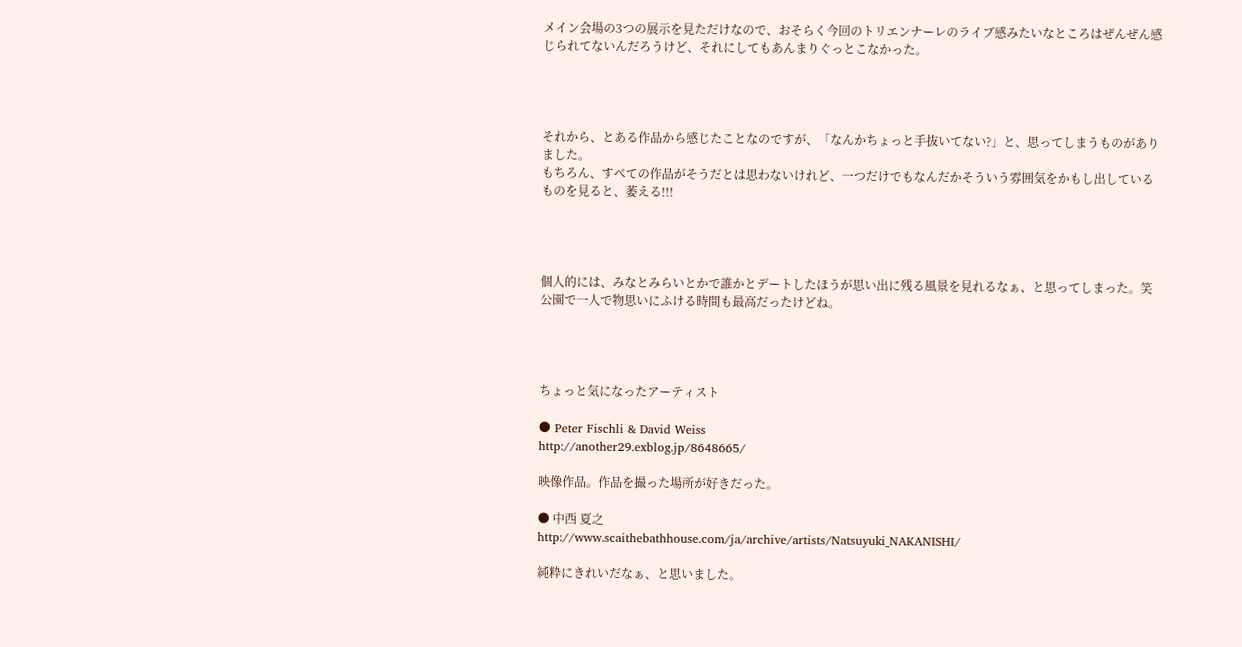メイン会場の3つの展示を見ただけなので、おそらく今回のトリエンナーレのライブ感みたいなところはぜんぜん感じられてないんだろうけど、それにしてもあんまりぐっとこなかった。




それから、とある作品から感じたことなのですが、「なんかちょっと手抜いてない?」と、思ってしまうものがありました。
もちろん、すべての作品がそうだとは思わないけれど、一つだけでもなんだかそういう雰囲気をかもし出しているものを見ると、萎える!!!




個人的には、みなとみらいとかで誰かとデートしたほうが思い出に残る風景を見れるなぁ、と思ってしまった。笑
公園で一人で物思いにふける時間も最高だったけどね。




ちょっと気になったアーティスト

● Peter Fischli & David Weiss
http://another29.exblog.jp/8648665/

映像作品。作品を撮った場所が好きだった。

● 中西 夏之
http://www.scaithebathhouse.com/ja/archive/artists/Natsuyuki_NAKANISHI/

純粋にきれいだなぁ、と思いました。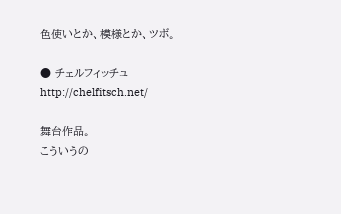色使いとか、模様とか、ツボ。

● チェルフィッチュ
http://chelfitsch.net/

舞台作品。
こういうの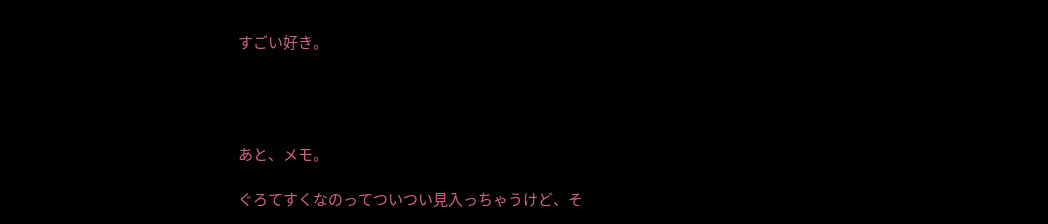すごい好き。




あと、メモ。

ぐろてすくなのってついつい見入っちゃうけど、そ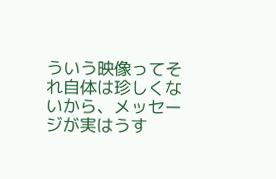ういう映像ってそれ自体は珍しくないから、メッセージが実はうす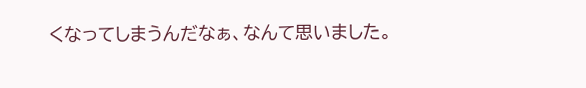くなってしまうんだなぁ、なんて思いました。